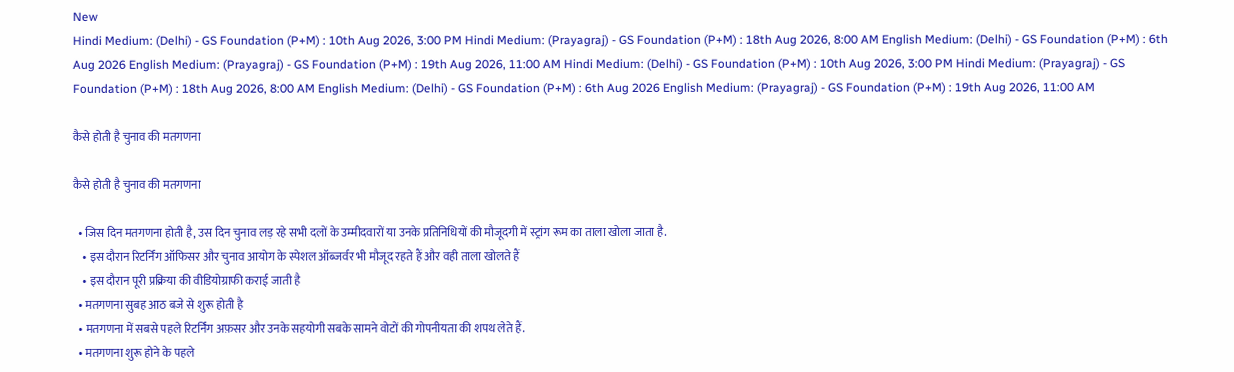New
Hindi Medium: (Delhi) - GS Foundation (P+M) : 10th Aug 2026, 3:00 PM Hindi Medium: (Prayagraj) - GS Foundation (P+M) : 18th Aug 2026, 8:00 AM English Medium: (Delhi) - GS Foundation (P+M) : 6th Aug 2026 English Medium: (Prayagraj) - GS Foundation (P+M) : 19th Aug 2026, 11:00 AM Hindi Medium: (Delhi) - GS Foundation (P+M) : 10th Aug 2026, 3:00 PM Hindi Medium: (Prayagraj) - GS Foundation (P+M) : 18th Aug 2026, 8:00 AM English Medium: (Delhi) - GS Foundation (P+M) : 6th Aug 2026 English Medium: (Prayagraj) - GS Foundation (P+M) : 19th Aug 2026, 11:00 AM

कैसे होती है चुनाव की मतगणना

कैसे होती है चुनाव की मतगणना

  • जिस दिन मतगणना होती है, उस दिन चुनाव लड़ रहे सभी दलों के उम्मीदवारों या उनके प्रतिनिधियों की मौजूदगी में स्ट्रांग रूम का ताला खोला जाता है.
    • इस दौरान रिटर्निंग ऑफिसर और चुनाव आयोग के स्पेशल ऑब्जर्वर भी मौजूद रहते हैं और वही ताला खोलते हैं
    • इस दौरान पूरी प्रक्रिया की वीडियोग्राफी कराई जाती है
  • मतगणना सुबह आठ बजे से शुरू होती है
  • मतगणना में सबसे पहले रिटर्निंग अफ़सर और उनके सहयोगी सबके सामने वोटों की गोपनीयता की शपथ लेते हैं.
  • मतगणना शुरू होने के पहले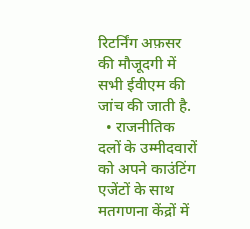रिटर्निंग अफ़सर की मौजूदगी में सभी ईवीएम की जांच की जाती है.
  • राजनीतिक दलों के उम्मीदवारों को अपने काउंटिंग एजेंटों के साथ मतगणना केंद्रों में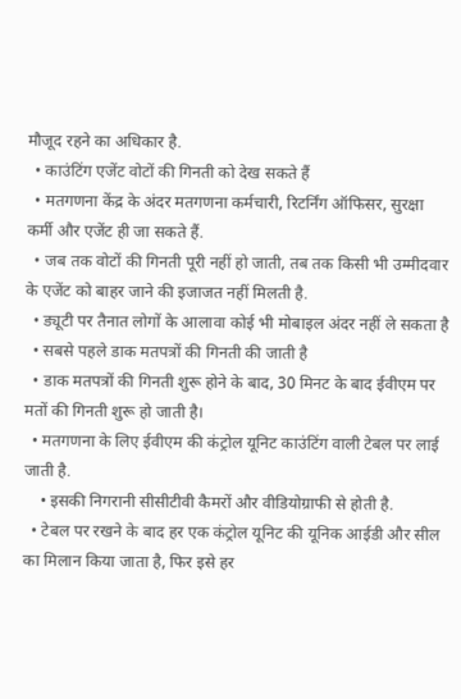मौजूद रहने का अधिकार है.
  • काउंटिंग एजेंट वोटों की गिनती को देख सकते हैं
  • मतगणना केंद्र के अंदर मतगणना कर्मचारी, रिटर्निंग ऑफिसर, सुरक्षा कर्मी और एजेंट ही जा सकते हैं.
  • जब तक वोटों की गिनती पूरी नहीं हो जाती, तब तक किसी भी उम्मीदवार के एजेंट को बाहर जाने की इजाजत नहीं मिलती है.
  • ड्यूटी पर तैनात लोगों के आलावा कोई भी मोबाइल अंदर नहीं ले सकता है
  • सबसे पहले डाक मतपत्रों की गिनती की जाती है
  • डाक मतपत्रों की गिनती शुरू होने के बाद, 30 मिनट के बाद ईवीएम पर मतों की गिनती शुरू हो जाती है।
  • मतगणना के लिए ईवीएम की कंट्रोल यूनिट काउंटिंग वाली टेबल पर लाई जाती है.
    • इसकी निगरानी सीसीटीवी कैमरों और वीडियोग्राफी से होती है.
  • टेबल पर रखने के बाद हर एक कंट्रोल यूनिट की यूनिक आईडी और सील का मिलान किया जाता है, फिर इसे हर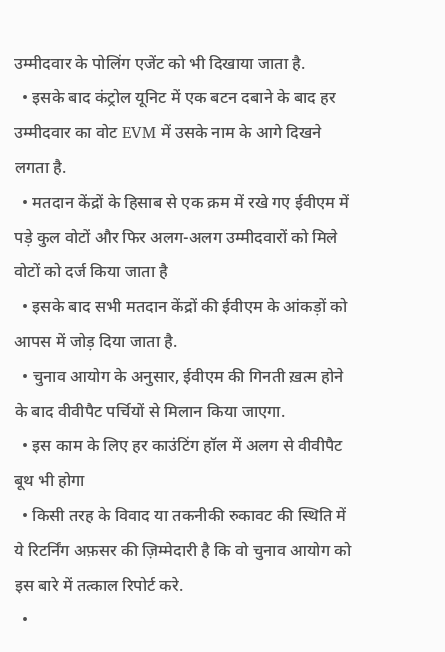उम्मीदवार के पोलिंग एजेंट को भी दिखाया जाता है.
  • इसके बाद कंट्रोल यूनिट में एक बटन दबाने के बाद हर उम्मीदवार का वोट EVM में उसके नाम के आगे दिखने लगता है.
  • मतदान केंद्रों के हिसाब से एक क्रम में रखे गए ईवीएम में पड़े कुल वोटों और फिर अलग-अलग उम्मीदवारों को मिले वोटों को दर्ज किया जाता है
  • इसके बाद सभी मतदान केंद्रों की ईवीएम के आंकड़ों को आपस में जोड़ दिया जाता है.
  • चुनाव आयोग के अनुसार, ईवीएम की गिनती ख़त्म होने के बाद वीवीपैट पर्चियों से मिलान किया जाएगा.
  • इस काम के लिए हर काउंटिंग हॉल में अलग से वीवीपैट बूथ भी होगा
  • किसी तरह के विवाद या तकनीकी रुकावट की स्थिति में ये रिटर्निंग अफ़सर की ज़िम्मेदारी है कि वो चुनाव आयोग को इस बारे में तत्काल रिपोर्ट करे.
  •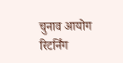चुनाव आयोग रिटर्निंग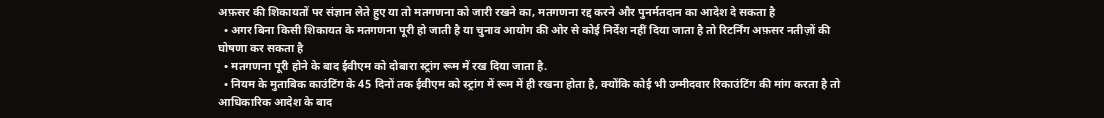अफ़सर की शिकायतों पर संज्ञान लेते हुए या तो मतगणना को जारी रखने का, मतगणना रद्द करने और पुनर्मतदान का आदेश दे सकता है
  • अगर बिना किसी शिकायत के मतगणना पूरी हो जाती है या चुनाव आयोग की ओर से कोई निर्देश नहीं दिया जाता है तो रिटर्निंग अफ़सर नतीज़ों की घोषणा कर सकता है
  • मतगणना पूरी होने के बाद ईवीएम को दोबारा स्ट्रांग रूम में रख दिया जाता है.
  • नियम के मुताबिक काउंटिंग के 45 दिनों तक ईवीएम को स्ट्रांग में रूम में ही रखना होता है, क्योंकि कोई भी उम्मीदवार रिकाउंटिंग की मांग करता है तो आधिकारिक आदेश के बाद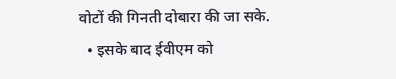वोटों की गिनती दोबारा की जा सके.
  • इसके बाद ईवीएम को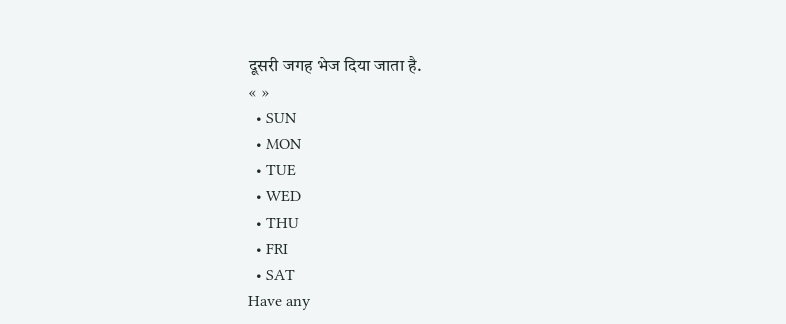दूसरी जगह भेज दिया जाता है.
« »
  • SUN
  • MON
  • TUE
  • WED
  • THU
  • FRI
  • SAT
Have any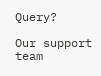Query?

Our support team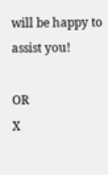will be happy to assist you!

OR
X